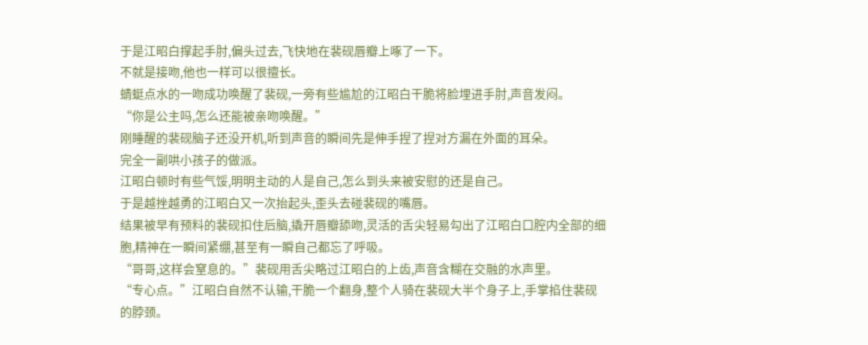于是江昭白撑起手肘,偏头过去,飞快地在裴砚唇瓣上啄了一下。
不就是接吻,他也一样可以很擅长。
蜻蜓点水的一吻成功唤醒了裴砚,一旁有些尴尬的江昭白干脆将脸埋进手肘,声音发闷。
“你是公主吗,怎么还能被亲吻唤醒。”
刚睡醒的裴砚脑子还没开机,听到声音的瞬间先是伸手捏了捏对方漏在外面的耳朵。
完全一副哄小孩子的做派。
江昭白顿时有些气馁,明明主动的人是自己,怎么到头来被安慰的还是自己。
于是越挫越勇的江昭白又一次抬起头,歪头去碰裴砚的嘴唇。
结果被早有预料的裴砚扣住后脑,撬开唇瓣舔吻,灵活的舌尖轻易勾出了江昭白口腔内全部的细胞,精神在一瞬间紧绷,甚至有一瞬自己都忘了呼吸。
“哥哥,这样会窒息的。”裴砚用舌尖略过江昭白的上齿,声音含糊在交融的水声里。
“专心点。”江昭白自然不认输,干脆一个翻身,整个人骑在裴砚大半个身子上,手掌掐住裴砚的脖颈。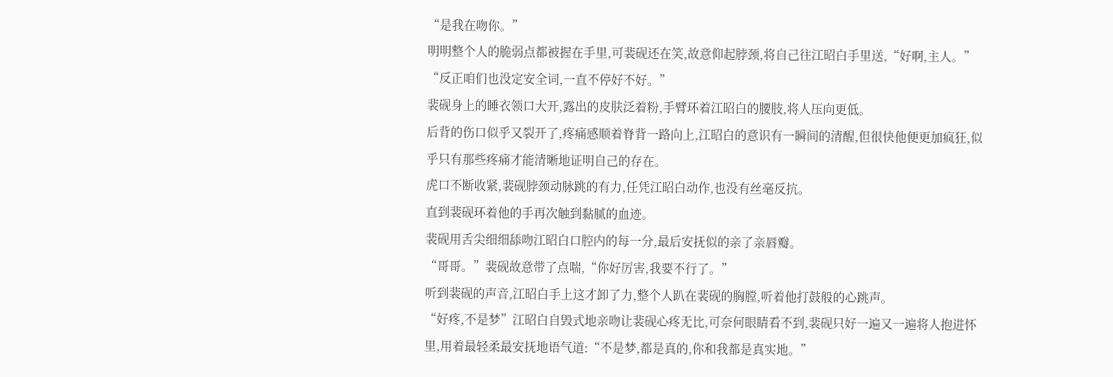“是我在吻你。”
明明整个人的脆弱点都被握在手里,可裴砚还在笑,故意仰起脖颈,将自己往江昭白手里送,“好啊,主人。”
“反正咱们也没定安全词,一直不停好不好。”
裴砚身上的睡衣领口大开,露出的皮肤泛着粉,手臂环着江昭白的腰肢,将人压向更低。
后背的伤口似乎又裂开了,疼痛感顺着脊背一路向上,江昭白的意识有一瞬间的清醒,但很快他便更加疯狂,似乎只有那些疼痛才能清晰地证明自己的存在。
虎口不断收紧,裴砚脖颈动脉跳的有力,任凭江昭白动作,也没有丝毫反抗。
直到裴砚环着他的手再次触到黏腻的血迹。
裴砚用舌尖细细舔吻江昭白口腔内的每一分,最后安抚似的亲了亲唇瓣。
“哥哥。”裴砚故意带了点喘,“你好厉害,我要不行了。”
听到裴砚的声音,江昭白手上这才卸了力,整个人趴在裴砚的胸膛,听着他打鼓般的心跳声。
“好疼,不是梦”江昭白自毁式地亲吻让裴砚心疼无比,可奈何眼睛看不到,裴砚只好一遍又一遍将人抱进怀里,用着最轻柔最安抚地语气道:“不是梦,都是真的,你和我都是真实地。”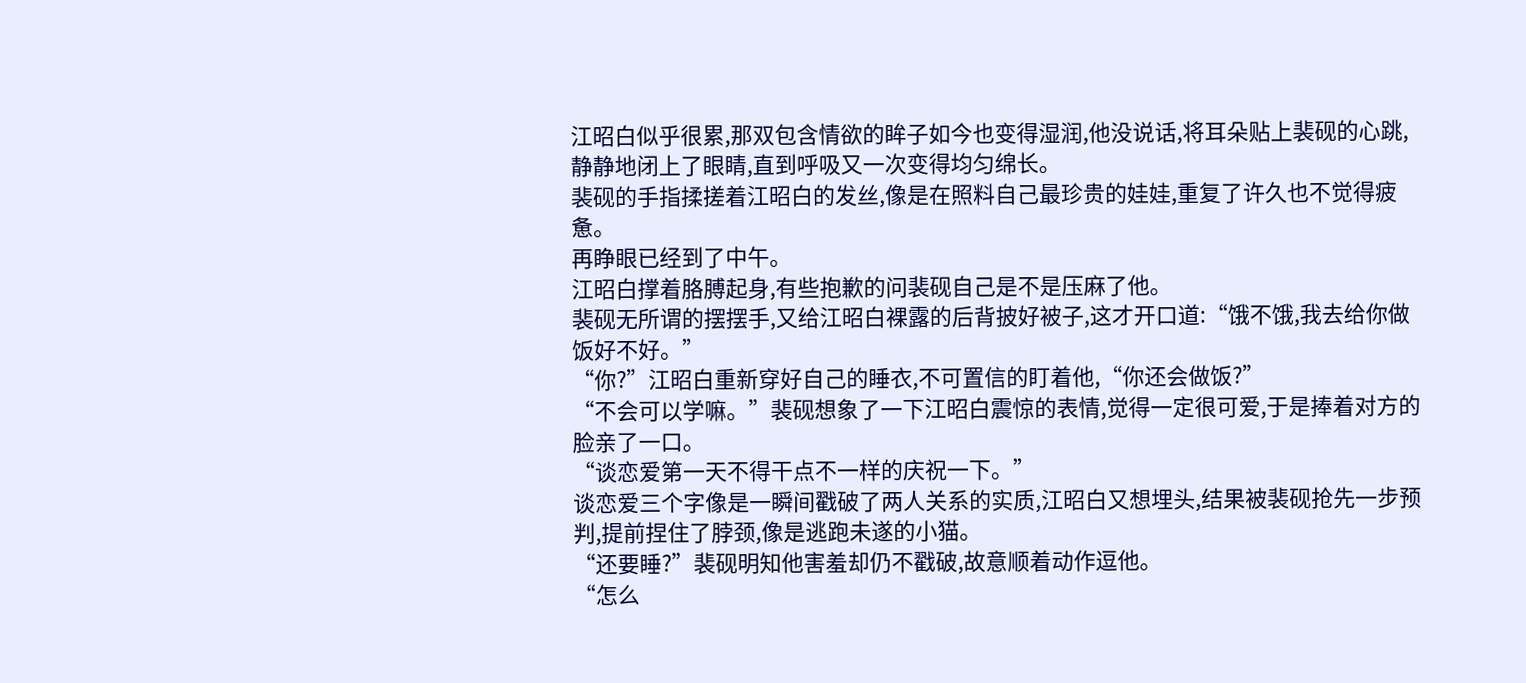江昭白似乎很累,那双包含情欲的眸子如今也变得湿润,他没说话,将耳朵贴上裴砚的心跳,静静地闭上了眼睛,直到呼吸又一次变得均匀绵长。
裴砚的手指揉搓着江昭白的发丝,像是在照料自己最珍贵的娃娃,重复了许久也不觉得疲惫。
再睁眼已经到了中午。
江昭白撑着胳膊起身,有些抱歉的问裴砚自己是不是压麻了他。
裴砚无所谓的摆摆手,又给江昭白裸露的后背披好被子,这才开口道:“饿不饿,我去给你做饭好不好。”
“你?”江昭白重新穿好自己的睡衣,不可置信的盯着他,“你还会做饭?”
“不会可以学嘛。”裴砚想象了一下江昭白震惊的表情,觉得一定很可爱,于是捧着对方的脸亲了一口。
“谈恋爱第一天不得干点不一样的庆祝一下。”
谈恋爱三个字像是一瞬间戳破了两人关系的实质,江昭白又想埋头,结果被裴砚抢先一步预判,提前捏住了脖颈,像是逃跑未遂的小猫。
“还要睡?”裴砚明知他害羞却仍不戳破,故意顺着动作逗他。
“怎么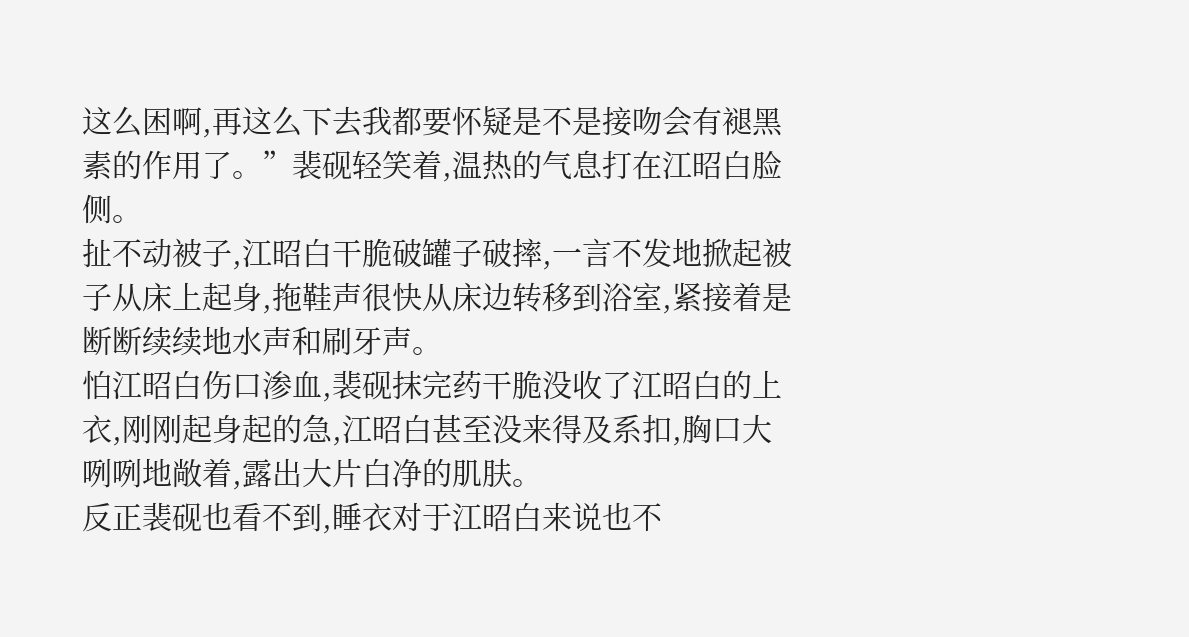这么困啊,再这么下去我都要怀疑是不是接吻会有褪黑素的作用了。”裴砚轻笑着,温热的气息打在江昭白脸侧。
扯不动被子,江昭白干脆破罐子破摔,一言不发地掀起被子从床上起身,拖鞋声很快从床边转移到浴室,紧接着是断断续续地水声和刷牙声。
怕江昭白伤口渗血,裴砚抹完药干脆没收了江昭白的上衣,刚刚起身起的急,江昭白甚至没来得及系扣,胸口大咧咧地敞着,露出大片白净的肌肤。
反正裴砚也看不到,睡衣对于江昭白来说也不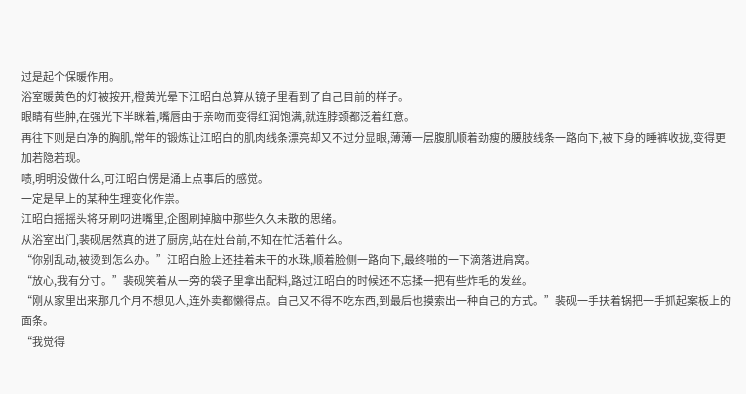过是起个保暖作用。
浴室暖黄色的灯被按开,橙黄光晕下江昭白总算从镜子里看到了自己目前的样子。
眼睛有些肿,在强光下半眯着,嘴唇由于亲吻而变得红润饱满,就连脖颈都泛着红意。
再往下则是白净的胸肌,常年的锻炼让江昭白的肌肉线条漂亮却又不过分显眼,薄薄一层腹肌顺着劲瘦的腰肢线条一路向下,被下身的睡裤收拢,变得更加若隐若现。
啧,明明没做什么,可江昭白愣是涌上点事后的感觉。
一定是早上的某种生理变化作祟。
江昭白摇摇头将牙刷叼进嘴里,企图刷掉脑中那些久久未散的思绪。
从浴室出门,裴砚居然真的进了厨房,站在灶台前,不知在忙活着什么。
“你别乱动,被烫到怎么办。”江昭白脸上还挂着未干的水珠,顺着脸侧一路向下,最终啪的一下滴落进肩窝。
“放心,我有分寸。”裴砚笑着从一旁的袋子里拿出配料,路过江昭白的时候还不忘揉一把有些炸毛的发丝。
“刚从家里出来那几个月不想见人,连外卖都懒得点。自己又不得不吃东西,到最后也摸索出一种自己的方式。”裴砚一手扶着锅把一手抓起案板上的面条。
“我觉得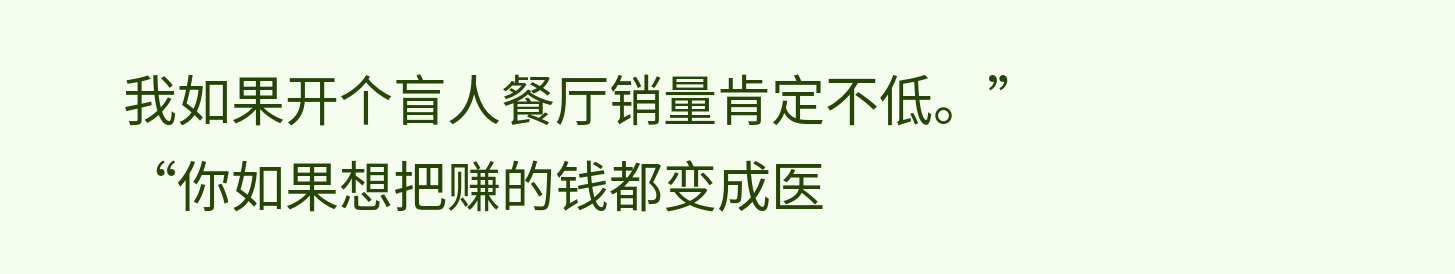我如果开个盲人餐厅销量肯定不低。”
“你如果想把赚的钱都变成医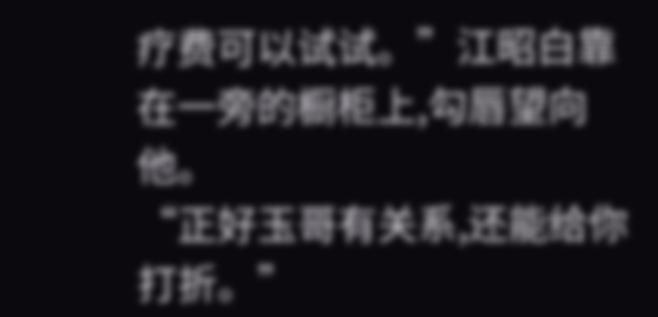疗费可以试试。”江昭白靠在一旁的橱柜上,勾唇望向他。
“正好玉哥有关系,还能给你打折。”